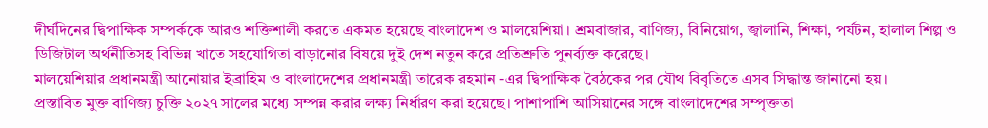দীর্ঘদিনের দ্বিপাক্ষিক সম্পর্ককে আরও শক্তিশালী করতে একমত হয়েছে বাংলাদেশ ও মালয়েশিয়া। শ্রমবাজার, বাণিজ্য, বিনিয়োগ, জ্বালানি, শিক্ষা, পর্যটন, হালাল শিল্প ও ডিজিটাল অর্থনীতিসহ বিভিন্ন খাতে সহযোগিতা বাড়ানোর বিষয়ে দুই দেশ নতুন করে প্রতিশ্রুতি পুনর্ব্যক্ত করেছে।
মালয়েশিয়ার প্রধানমন্ত্রী আনোয়ার ইব্রাহিম ও বাংলাদেশের প্রধানমন্ত্রী তারেক রহমান -এর দ্বিপাক্ষিক বৈঠকের পর যৌথ বিবৃতিতে এসব সিদ্ধান্ত জানানো হয়।
প্রস্তাবিত মুক্ত বাণিজ্য চুক্তি ২০২৭ সালের মধ্যে সম্পন্ন করার লক্ষ্য নির্ধারণ করা হয়েছে। পাশাপাশি আসিয়ানের সঙ্গে বাংলাদেশের সম্পৃক্ততা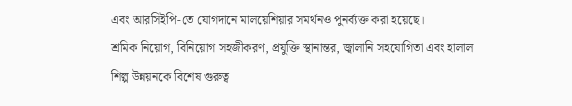এবং আরসিইপি-তে যোগদানে মালয়েশিয়ার সমর্থনও পুনর্ব্যক্ত করা হয়েছে।
শ্রমিক নিয়োগ, বিনিয়োগ সহজীকরণ, প্রযুক্তি স্থানান্তর, জ্বালানি সহযোগিতা এবং হালাল শিল্প উন্নয়নকে বিশেষ গুরুত্ব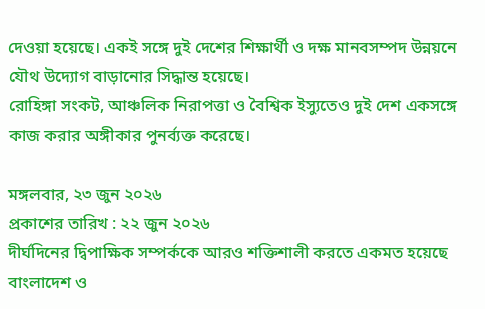দেওয়া হয়েছে। একই সঙ্গে দুই দেশের শিক্ষার্থী ও দক্ষ মানবসম্পদ উন্নয়নে যৌথ উদ্যোগ বাড়ানোর সিদ্ধান্ত হয়েছে।
রোহিঙ্গা সংকট, আঞ্চলিক নিরাপত্তা ও বৈশ্বিক ইস্যুতেও দুই দেশ একসঙ্গে কাজ করার অঙ্গীকার পুনর্ব্যক্ত করেছে।

মঙ্গলবার, ২৩ জুন ২০২৬
প্রকাশের তারিখ : ২২ জুন ২০২৬
দীর্ঘদিনের দ্বিপাক্ষিক সম্পর্ককে আরও শক্তিশালী করতে একমত হয়েছে বাংলাদেশ ও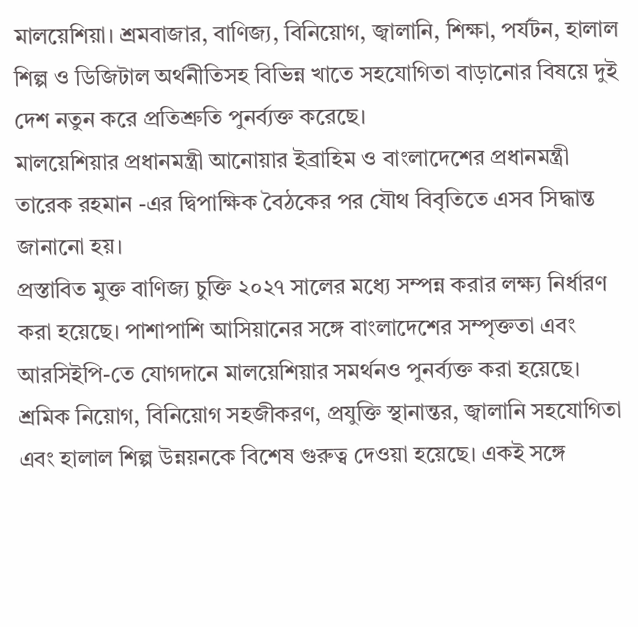মালয়েশিয়া। শ্রমবাজার, বাণিজ্য, বিনিয়োগ, জ্বালানি, শিক্ষা, পর্যটন, হালাল শিল্প ও ডিজিটাল অর্থনীতিসহ বিভিন্ন খাতে সহযোগিতা বাড়ানোর বিষয়ে দুই দেশ নতুন করে প্রতিশ্রুতি পুনর্ব্যক্ত করেছে।
মালয়েশিয়ার প্রধানমন্ত্রী আনোয়ার ইব্রাহিম ও বাংলাদেশের প্রধানমন্ত্রী তারেক রহমান -এর দ্বিপাক্ষিক বৈঠকের পর যৌথ বিবৃতিতে এসব সিদ্ধান্ত জানানো হয়।
প্রস্তাবিত মুক্ত বাণিজ্য চুক্তি ২০২৭ সালের মধ্যে সম্পন্ন করার লক্ষ্য নির্ধারণ করা হয়েছে। পাশাপাশি আসিয়ানের সঙ্গে বাংলাদেশের সম্পৃক্ততা এবং আরসিইপি-তে যোগদানে মালয়েশিয়ার সমর্থনও পুনর্ব্যক্ত করা হয়েছে।
শ্রমিক নিয়োগ, বিনিয়োগ সহজীকরণ, প্রযুক্তি স্থানান্তর, জ্বালানি সহযোগিতা এবং হালাল শিল্প উন্নয়নকে বিশেষ গুরুত্ব দেওয়া হয়েছে। একই সঙ্গে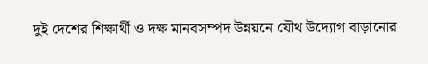দুই দেশের শিক্ষার্থী ও দক্ষ মানবসম্পদ উন্নয়নে যৌথ উদ্যোগ বাড়ানোর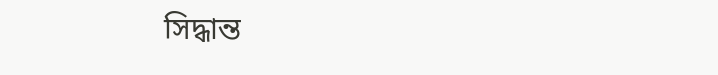সিদ্ধান্ত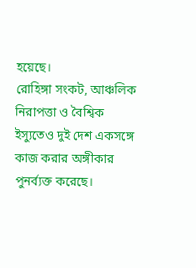হয়েছে।
রোহিঙ্গা সংকট, আঞ্চলিক নিরাপত্তা ও বৈশ্বিক ইস্যুতেও দুই দেশ একসঙ্গে কাজ করার অঙ্গীকার পুনর্ব্যক্ত করেছে।